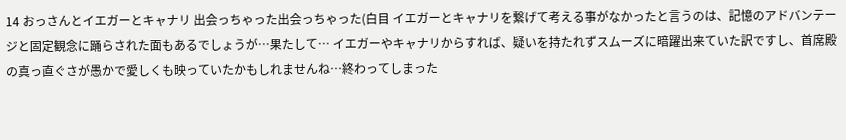14 おっさんとイエガーとキャナリ 出会っちゃった出会っちゃった(白目 イエガーとキャナリを繋げて考える事がなかったと言うのは、記憶のアドバンテージと固定観念に踊らされた面もあるでしょうが…果たして… イエガーやキャナリからすれば、疑いを持たれずスムーズに暗躍出来ていた訳ですし、首席殿の真っ直ぐさが愚かで愛しくも映っていたかもしれませんね…終わってしまった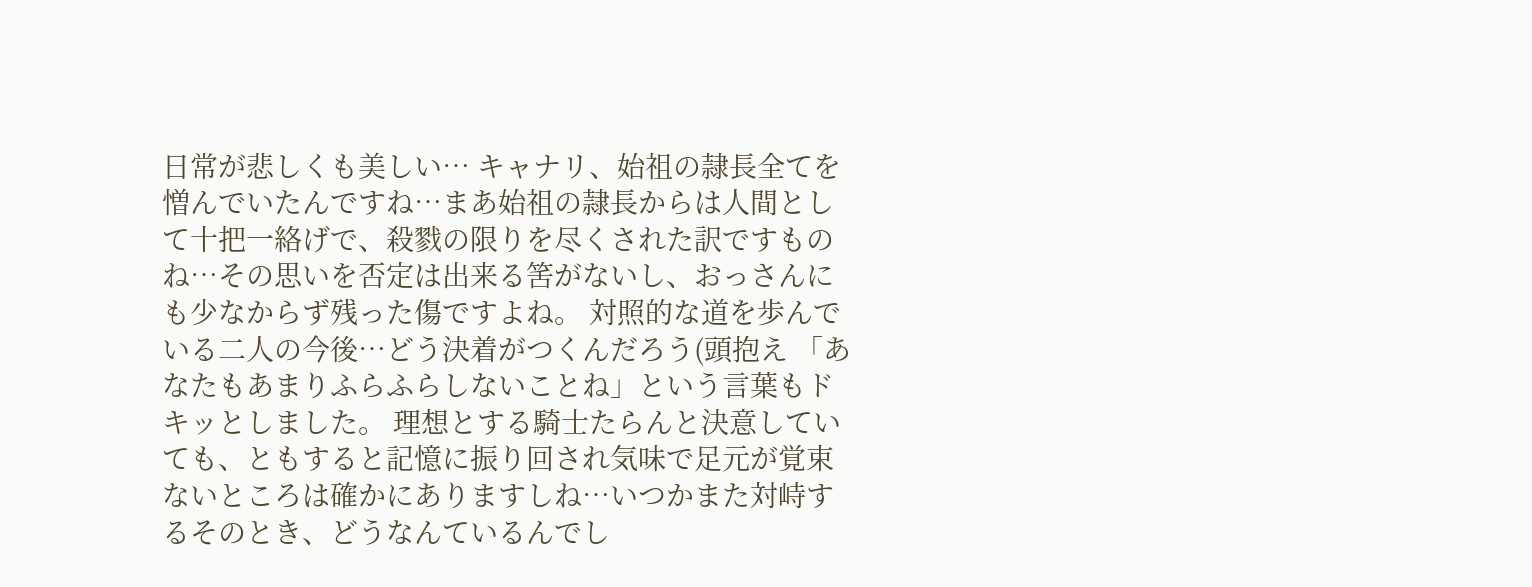日常が悲しくも美しい… キャナリ、始祖の隷長全てを憎んでいたんですね…まあ始祖の隷長からは人間として十把一絡げで、殺戮の限りを尽くされた訳ですものね…その思いを否定は出来る筈がないし、おっさんにも少なからず残った傷ですよね。 対照的な道を歩んでいる二人の今後…どう決着がつくんだろう(頭抱え 「あなたもあまりふらふらしないことね」という言葉もドキッとしました。 理想とする騎士たらんと決意していても、ともすると記憶に振り回され気味で足元が覚束ないところは確かにありますしね…いつかまた対峙するそのとき、どうなんているんでし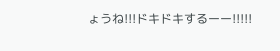ょうね!!!ドキドキするーー!!!!!